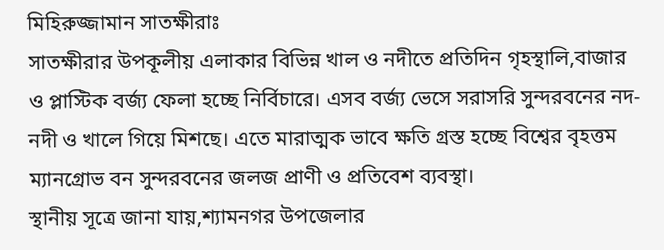মিহিরুজ্জামান সাতক্ষীরাঃ
সাতক্ষীরার উপকূলীয় এলাকার বিভিন্ন খাল ও নদীতে প্রতিদিন গৃহস্থালি,বাজার ও প্লাস্টিক বর্জ্য ফেলা হচ্ছে নির্বিচারে। এসব বর্জ্য ভেসে সরাসরি সুন্দরবনের নদ-নদী ও খালে গিয়ে মিশছে। এতে মারাত্মক ভাবে ক্ষতি গ্রস্ত হচ্ছে বিশ্বের বৃহত্তম ম্যানগ্রোভ বন সুন্দরবনের জলজ প্রাণী ও প্রতিবেশ ব্যবস্থা।
স্থানীয় সূত্রে জানা যায়,শ্যামনগর উপজেলার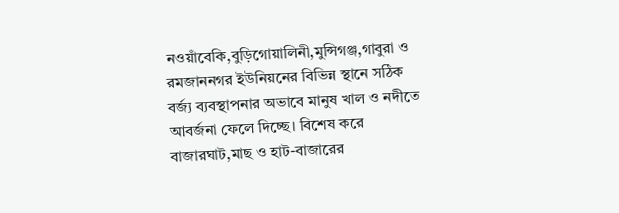নওয়াঁবেকি,বুড়িগোয়ালিনী,মুন্সিগঞ্জ,গাবুরা ও রমজাননগর ইউনিয়নের বিভিন্ন স্থানে সঠিক বর্জ্য ব্যবস্থাপনার অভাবে মানুষ খাল ও নদীতে আবর্জনা ফেলে দিচ্ছে। বিশেষ করে বাজারঘাট,মাছ ও হাট-বাজারের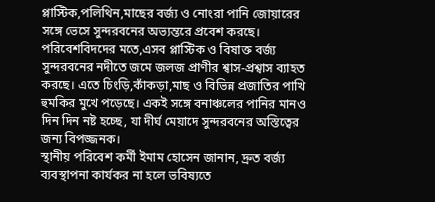প্লাস্টিক,পলিথিন,মাছের বর্জ্য ও নোংরা পানি জোয়ারের সঙ্গে ভেসে সুন্দরবনের অভ্যন্তরে প্রবেশ করছে।
পরিবেশবিদদের মতে,এসব প্লাস্টিক ও বিষাক্ত বর্জ্য সুন্দরবনের নদীতে জমে জলজ প্রাণীর শ্বাস-প্রশ্বাস ব্যাহত করছে। এতে চিংড়ি,কাঁকড়া,মাছ ও বিভিন্ন প্রজাতির পাখি হুমকির মুখে পড়েছে। একই সঙ্গে বনাঞ্চলের পানির মানও দিন দিন নষ্ট হচ্ছে, যা দীর্ঘ মেয়াদে সুন্দরবনের অস্তিত্বের জন্য বিপজ্জনক।
স্থানীয় পরিবেশ কর্মী ইমাম হোসেন জানান, দ্রুত বর্জ্য ব্যবস্থাপনা কার্যকর না হলে ভবিষ্যতে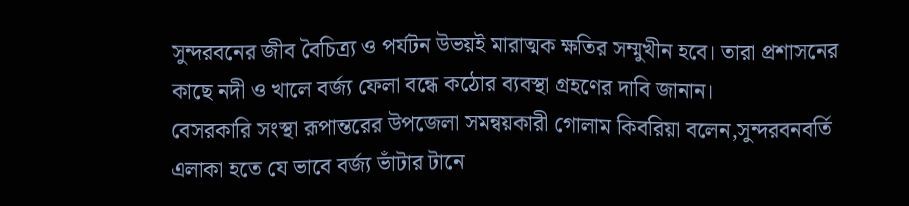সুন্দরবনের জীব বৈচিত্র্য ও পর্যটন উভয়ই মারাত্মক ক্ষতির সম্মুখীন হবে। তারা প্রশাসনের কাছে নদী ও খালে বর্জ্য ফেলা বন্ধে কঠোর ব্যবস্থা গ্রহণের দাবি জানান।
বেসরকারি সংস্থা রূপান্তরের উপজেলা সমন্বয়কারী গোলাম কিবরিয়া বলেন,সুন্দরবনবর্তি এলাকা হতে যে ভাবে বর্জ্য ভাঁটার টানে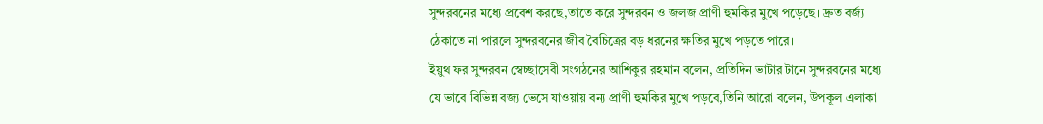সুন্দরবনের মধ্যে প্রবেশ করছে,তাতে করে সুন্দরবন ও জলজ প্রাণী হুমকির মুখে পড়েছে। দ্রুত বর্জ্য ঠেকাতে না পারলে সুন্দরবনের জীব বৈচিত্রের বড় ধরনের ক্ষতির মুখে পড়তে পারে।
ইয়ুথ ফর সুন্দরবন স্বেচ্ছাসেবী সংগঠনের আশিকুর রহমান বলেন, প্রতিদিন ভাটার টানে সুন্দরবনের মধ্যে যে ভাবে বিভিন্ন বজ্য ভেসে যাওয়ায় বন্য প্রাণী হুমকির মুখে পড়বে,তিনি আরো বলেন, উপকূল এলাকা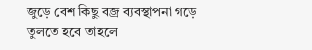জুড়ে বেশ কিছু বজ্র ব্যবস্থাপনা গড়ে তুলতে হবে তাহলে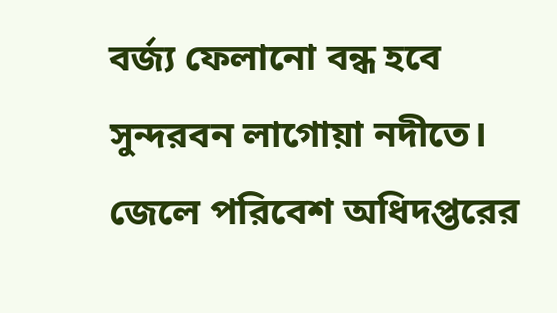বর্জ্য ফেলানো বন্ধ হবে সুন্দরবন লাগোয়া নদীতে।
জেলে পরিবেশ অধিদপ্তরের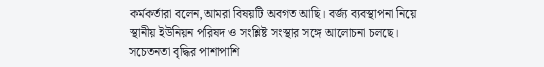কর্মকর্তারা বলেন,আমরা বিষয়টি অবগত আছি। বর্জ্য ব্যবস্থাপনা নিয়ে স্থানীয় ইউনিয়ন পরিষদ ও সংশ্লিষ্ট সংস্থার সঙ্গে আলোচনা চলছে। সচেতনতা বৃদ্ধির পাশাপাশি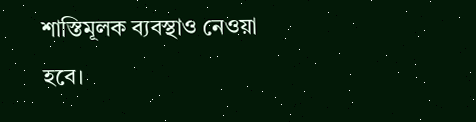শাস্তিমূলক ব্যবস্থাও নেওয়া হবে।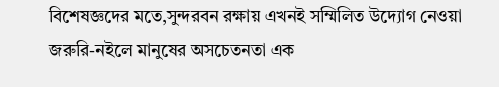বিশেষজ্ঞদের মতে,সুন্দরবন রক্ষায় এখনই সম্মিলিত উদ্যোগ নেওয়া জরুরি-নইলে মানুষের অসচেতনতা এক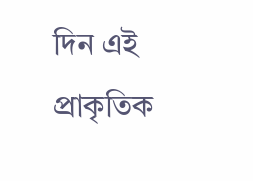দিন এই প্রাকৃতিক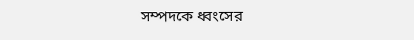সম্পদকে ধ্বংসের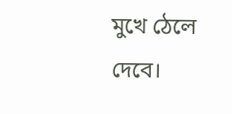মুখে ঠেলে দেবে।